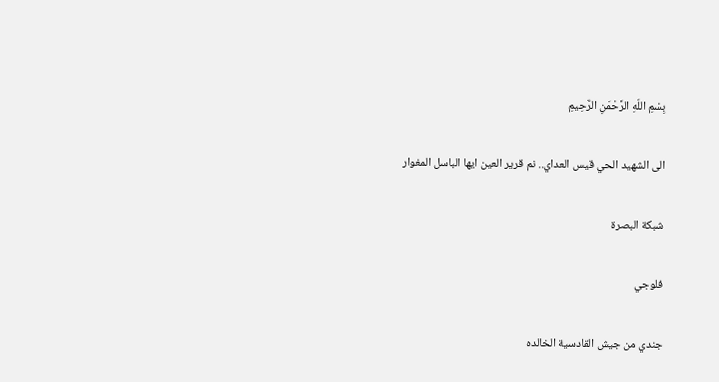بِسْمِ اللّهِ الرَّحْمَنِ الرَّحِيمِ

الى الشهيد الحي قيس العداي.. نم قرير العين ايها الباسل المغوار

شبكة البصرة

فلوجي

جندي من جيش القادسية الخالده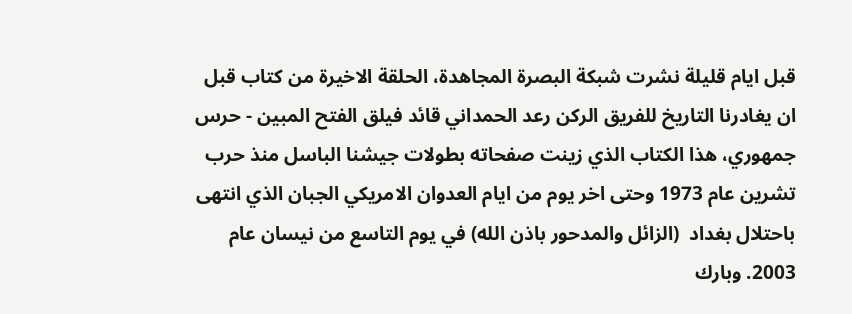قبل ايام قليلة نشرت شبكة البصرة المجاهدة، الحلقة الاخيرة من كتاب قبل ان يغادرنا التاريخ للفريق الركن رعد الحمداني قائد فيلق الفتح المبين - حرس جمهوري، هذا الكتاب الذي زينت صفحاته بطولات جيشنا الباسل منذ حرب تشرين عام 1973 وحتى اخر يوم من ايام العدوان الامريكي الجبان الذي انتهى باحتلال بغداد  (الزائل والمدحور باذن الله) في يوم التاسع من نيسان عام 2003. وبارك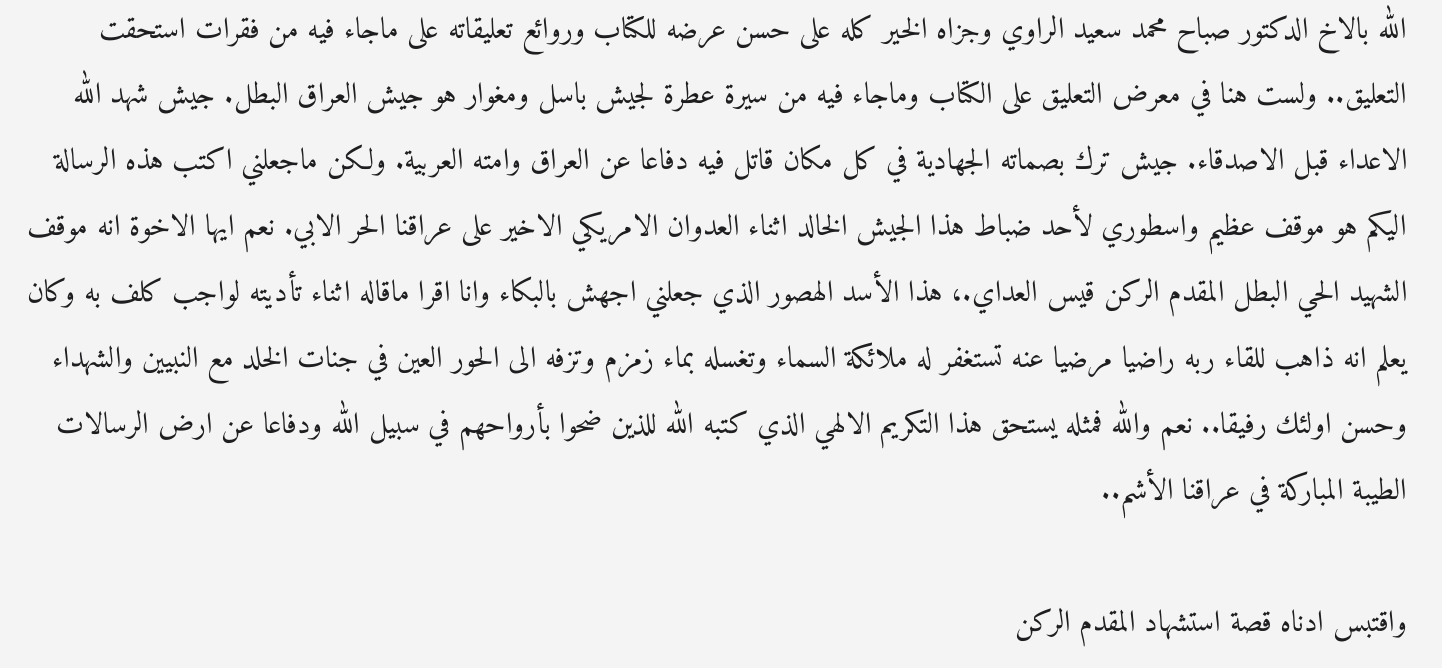الله بالاخ الدكتور صباح محمد سعيد الراوي وجزاه الخير كله على حسن عرضه للكتاب وروائع تعليقاته على ماجاء فيه من فقرات استحقت التعليق.. ولست هنا في معرض التعليق على الكتاب وماجاء فيه من سيرة عطرة لجيش باسل ومغوار هو جيش العراق البطل. جيش شهد الله الاعداء قبل الاصدقاء. جيش ترك بصماته الجهادية في كل مكان قاتل فيه دفاعا عن العراق وامته العربية. ولكن ماجعلني اكتب هذه الرسالة اليكم هو موقف عظيم واسطوري لأحد ضباط هذا الجيش الخالد اثناء العدوان الامريكي الاخير على عراقنا الحر الابي. نعم ايها الاخوة انه موقف الشهيد الحي البطل المقدم الركن قيس العداي.، هذا الأسد الهصور الذي جعلني اجهش بالبكاء وانا اقرا ماقاله اثناء تأديته لواجب كلف به وكان يعلم انه ذاهب للقاء ربه راضيا مرضيا عنه تستغفر له ملائكة السماء وتغسله بماء زمزم وتزفه الى الحور العين في جنات الخلد مع النبيين والشهداء وحسن اولئك رفيقا.. نعم والله فمثله يستحق هذا التكريم الالهي الذي كتبه الله للذين ضحوا بأرواحهم في سبيل الله ودفاعا عن ارض الرسالات الطيبة المباركة في عراقنا الأشم..

واقتبس ادناه قصة استشهاد المقدم الركن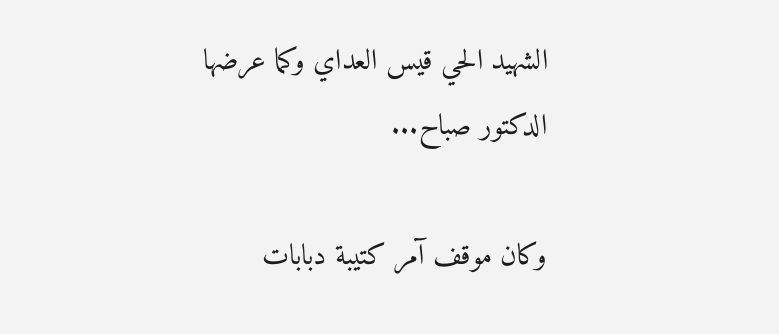الشهيد الحي قيس العداي وكما عرضها الدكتور صباح...

وكان موقف آمر كتيبة دبابات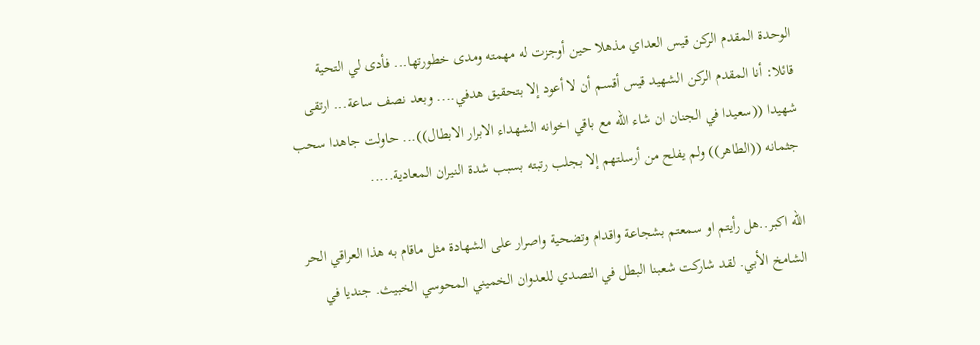الوحدة المقدم الركن قيس العداي مذهلا حين أوجزت له مهمته ومدى خطورتها... فأدى لي التحية قائلا: أنا المقدم الركن الشهيد قيس أقسم أن لا أعود إلا بتحقيق هدفي.... وبعد نصف ساعة... ارتقى شهيدا ((سعيدا في الجنان ان شاء الله مع باقي اخوانه الشهداء الابرار الابطال))... حاولت جاهدا سحب جثمانه ((الطاهر)) ولم يفلح من أرسلتهم إلا بجلب رتبته بسبب شدة النيران المعادية.....

الله اكبر..هل رأيتم او سمعتم بشجاعة واقدام وتضحية واصرار على الشهادة مثل ماقام به هذا العراقي الحر الشامخ الأبي. لقد شاركت شعبنا البطل في التصدي للعدوان الخميني المحوسي الخبيث. جنديا في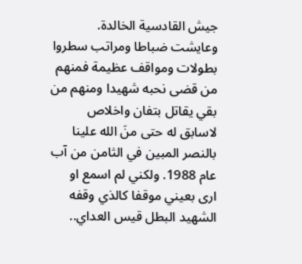جيش القادسية الخالدة. وعايشت ضباطا ومراتب سطروا بطولات ومواقف عظيمة فمنهم من قضى نحبه شهيدا ومنهم من بقي يقاتل بتفان واخلاص لاسابق له حتى منَ الله علينا بالنصر المبين في الثامن من آب عام 1988. ولكني لم اسمع او ارى بعيني موقفا كالذي وقفه الشهيد البطل قيس العداي..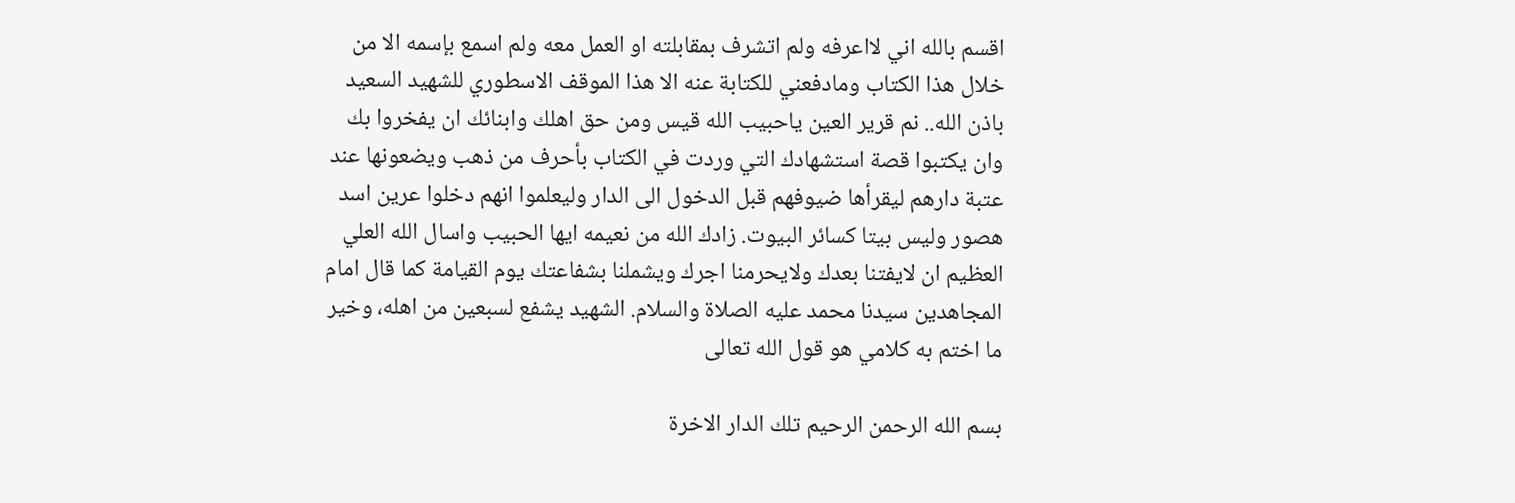اقسم بالله اني لااعرفه ولم اتشرف بمقابلته او العمل معه ولم اسمع بإسمه الا من خلال هذا الكتاب ومادفعني للكتابة عنه الا هذا الموقف الاسطوري للشهيد السعيد باذن الله.. نم قرير العين ياحبيب الله قيس ومن حق اهلك وابنائك ان يفخروا بك وان يكتبوا قصة استشهادك التي وردت في الكتاب بأحرف من ذهب ويضعونها عند عتبة دارهم ليقرأها ضيوفهم قبل الدخول الى الدار وليعلموا انهم دخلوا عرين اسد هصور وليس بيتا كسائر البيوت. زادك الله من نعيمه ايها الحبيب واسال الله العلي العظيم ان لايفتنا بعدك ولايحرمنا اجرك ويشملنا بشفاعتك يوم القيامة كما قال امام المجاهدين سيدنا محمد عليه الصلاة والسلام. الشهيد يشفع لسبعين من اهله، وخير ما اختم به كلامي هو قول الله تعالى

بسم الله الرحمن الرحيم تلك الدار الاخرة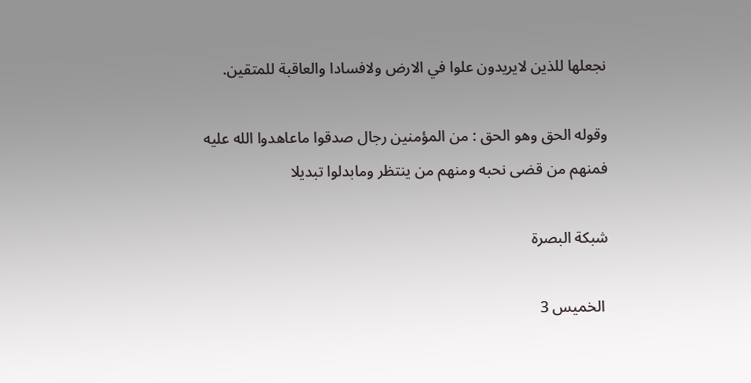نجعلها للذين لايريدون علوا في الارض ولافسادا والعاقبة للمتقين.

وقوله الحق وهو الحق : من المؤمنين رجال صدقوا ماعاهدوا الله عليه فمنهم من قضى نحبه ومنهم من ينتظر ومابدلوا تبديلا

شبكة البصرة

 الخميس 3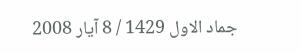جماد الاول 1429 / 8 آيار 2008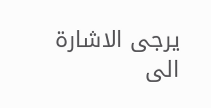يرجى الاشارة الى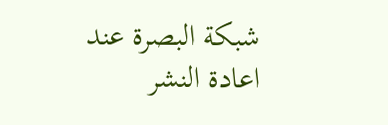شبكة البصرة عند اعادة النشر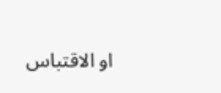او الاقتباس